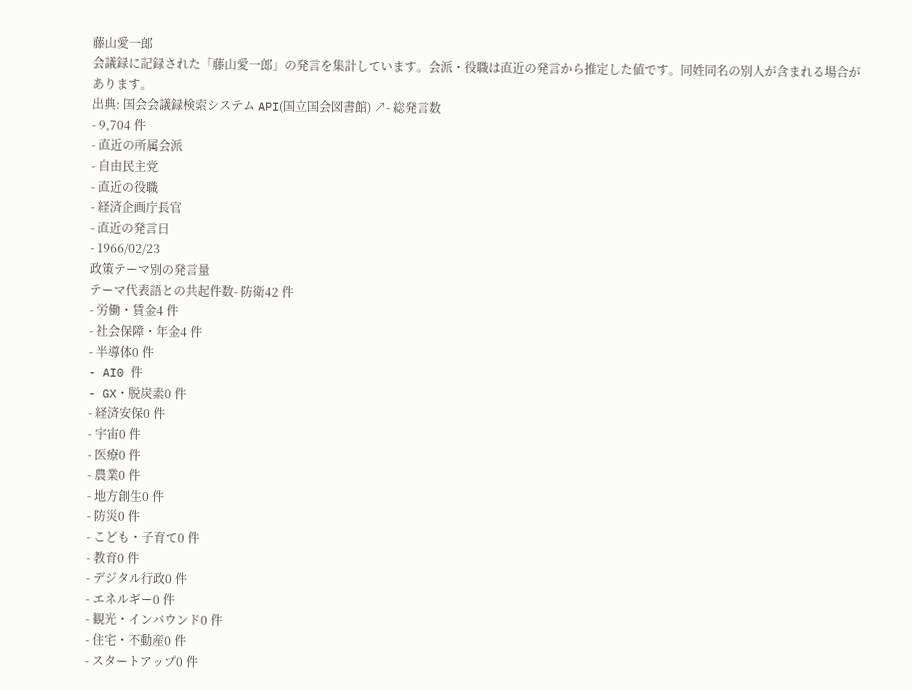藤山愛一郎
会議録に記録された「藤山愛一郎」の発言を集計しています。会派・役職は直近の発言から推定した値です。同姓同名の別人が含まれる場合があります。
出典: 国会会議録検索システム API(国立国会図書館) ↗- 総発言数
- 9,704 件
- 直近の所属会派
- 自由民主党
- 直近の役職
- 経済企画庁長官
- 直近の発言日
- 1966/02/23
政策テーマ別の発言量
テーマ代表語との共起件数- 防衛42 件
- 労働・賃金4 件
- 社会保障・年金4 件
- 半導体0 件
- AI0 件
- GX・脱炭素0 件
- 経済安保0 件
- 宇宙0 件
- 医療0 件
- 農業0 件
- 地方創生0 件
- 防災0 件
- こども・子育て0 件
- 教育0 件
- デジタル行政0 件
- エネルギー0 件
- 観光・インバウンド0 件
- 住宅・不動産0 件
- スタートアップ0 件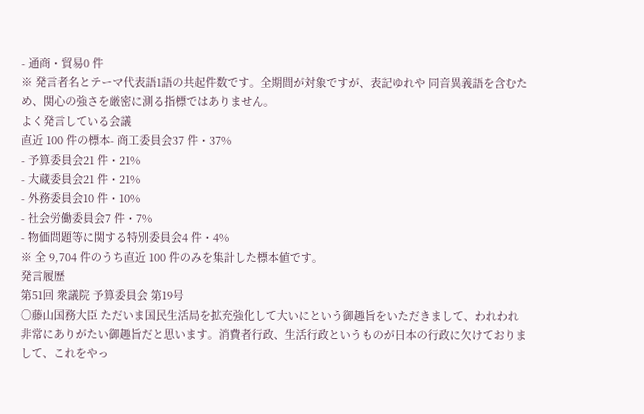- 通商・貿易0 件
※ 発言者名とテーマ代表語1語の共起件数です。全期間が対象ですが、表記ゆれや 同音異義語を含むため、関心の強さを厳密に測る指標ではありません。
よく発言している会議
直近 100 件の標本- 商工委員会37 件・37%
- 予算委員会21 件・21%
- 大蔵委員会21 件・21%
- 外務委員会10 件・10%
- 社会労働委員会7 件・7%
- 物価問題等に関する特別委員会4 件・4%
※ 全 9,704 件のうち直近 100 件のみを集計した標本値です。
発言履歴
第51回 衆議院 予算委員会 第19号
○藤山国務大臣 ただいま国民生活局を拡充強化して大いにという御趣旨をいただきまして、われわれ非常にありがたい御趣旨だと思います。消費者行政、生活行政というものが日本の行政に欠けておりまして、これをやっ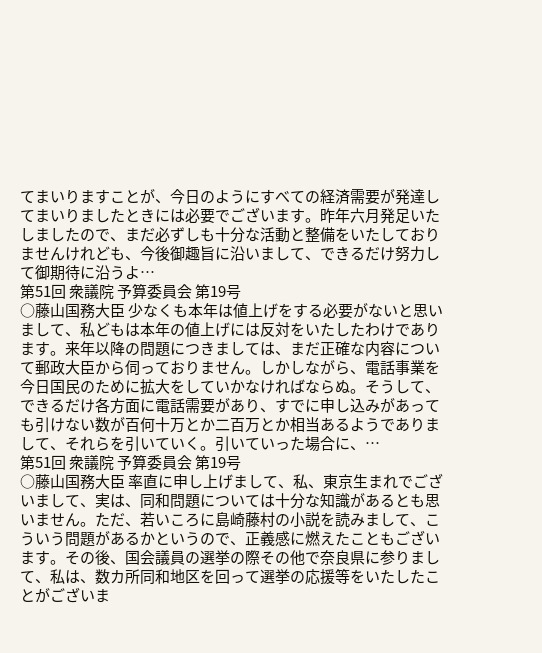てまいりますことが、今日のようにすべての経済需要が発達してまいりましたときには必要でございます。昨年六月発足いたしましたので、まだ必ずしも十分な活動と整備をいたしておりませんけれども、今後御趣旨に沿いまして、できるだけ努力して御期待に沿うよ…
第51回 衆議院 予算委員会 第19号
○藤山国務大臣 少なくも本年は値上げをする必要がないと思いまして、私どもは本年の値上げには反対をいたしたわけであります。来年以降の問題につきましては、まだ正確な内容について郵政大臣から伺っておりません。しかしながら、電話事業を今日国民のために拡大をしていかなければならぬ。そうして、できるだけ各方面に電話需要があり、すでに申し込みがあっても引けない数が百何十万とか二百万とか相当あるようでありまして、それらを引いていく。引いていった場合に、…
第51回 衆議院 予算委員会 第19号
○藤山国務大臣 率直に申し上げまして、私、東京生まれでございまして、実は、同和問題については十分な知識があるとも思いません。ただ、若いころに島崎藤村の小説を読みまして、こういう問題があるかというので、正義感に燃えたこともございます。その後、国会議員の選挙の際その他で奈良県に参りまして、私は、数カ所同和地区を回って選挙の応援等をいたしたことがございま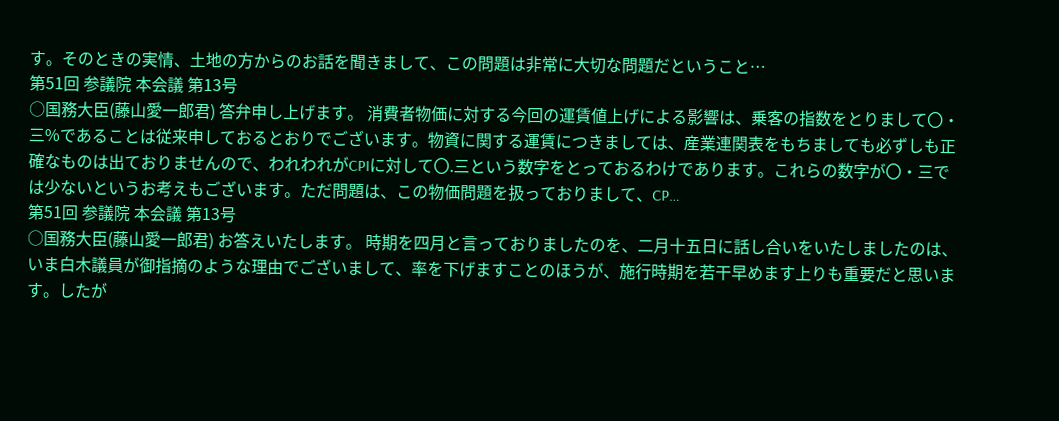す。そのときの実情、土地の方からのお話を聞きまして、この問題は非常に大切な問題だということ…
第51回 参議院 本会議 第13号
○国務大臣(藤山愛一郎君) 答弁申し上げます。 消費者物価に対する今回の運賃値上げによる影響は、乗客の指数をとりまして〇・三%であることは従来申しておるとおりでございます。物資に関する運賃につきましては、産業連関表をもちましても必ずしも正確なものは出ておりませんので、われわれがCPIに対して〇.三という数字をとっておるわけであります。これらの数字が〇・三では少ないというお考えもございます。ただ問題は、この物価問題を扱っておりまして、CP…
第51回 参議院 本会議 第13号
○国務大臣(藤山愛一郎君) お答えいたします。 時期を四月と言っておりましたのを、二月十五日に話し合いをいたしましたのは、いま白木議員が御指摘のような理由でございまして、率を下げますことのほうが、施行時期を若干早めます上りも重要だと思います。したが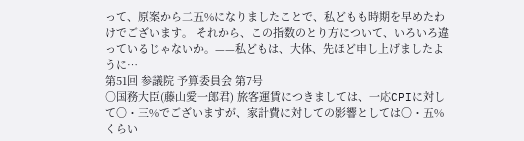って、原案から二五%になりましたことで、私どもも時期を早めたわけでございます。 それから、この指数のとり方について、いろいろ違っているじゃないか。——私どもは、大体、先ほど申し上げましたように…
第51回 参議院 予算委員会 第7号
○国務大臣(藤山愛一郎君) 旅客運賃につきましては、一応CPIに対して〇・三%でございますが、家計費に対しての影響としては〇・五%くらい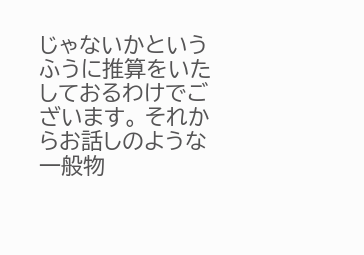じゃないかというふうに推算をいたしておるわけでございます。 それからお話しのような一般物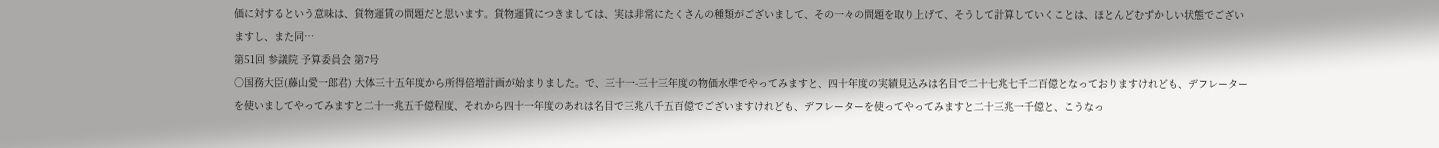価に対するという意味は、貨物運賃の問題だと思います。貨物運賃につきましては、実は非常にたくさんの種類がございまして、その一々の問題を取り上げて、そうして計算していくことは、ほとんどむずかしい状態でございますし、また同…
第51回 参議院 予算委員会 第7号
○国務大臣(藤山愛一郎君) 大体三十五年度から所得倍増計画が始まりました。で、三十一-三十三年度の物価水準でやってみますと、四十年度の実績見込みは名目で二十七兆七千二百億となっておりますけれども、デフレーターを使いましてやってみますと二十一兆五千億程度、それから四十一年度のあれは名目で三兆八千五百億でございますけれども、デフレーターを使ってやってみますと二十三兆一千億と、こうなっ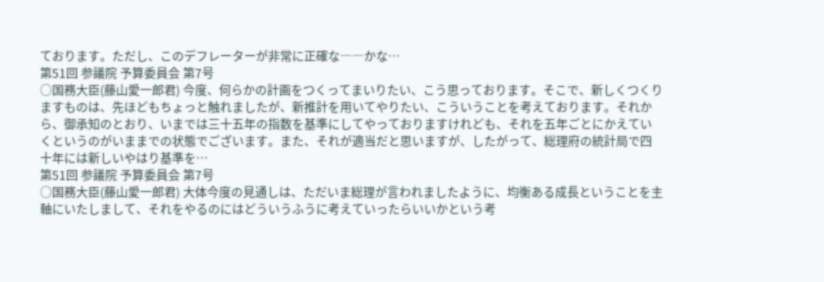ております。ただし、このデフレーターが非常に正確な――かな…
第51回 参議院 予算委員会 第7号
○国務大臣(藤山愛一郎君) 今度、何らかの計画をつくってまいりたい、こう思っております。そこで、新しくつくりますものは、先ほどもちょっと触れましたが、新推計を用いてやりたい、こういうことを考えております。それから、御承知のとおり、いまでは三十五年の指数を基準にしてやっておりますけれども、それを五年ごとにかえていくというのがいままでの状態でございます。また、それが適当だと思いますが、したがって、総理府の統計局で四十年には新しいやはり基準を…
第51回 参議院 予算委員会 第7号
○国務大臣(藤山愛一郎君) 大体今度の見通しは、ただいま総理が言われましたように、均衡ある成長ということを主軸にいたしまして、それをやるのにはどういうふうに考えていったらいいかという考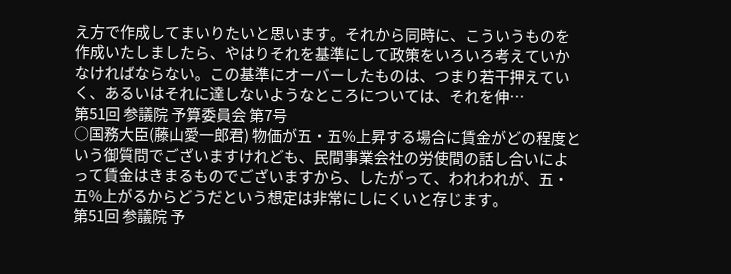え方で作成してまいりたいと思います。それから同時に、こういうものを作成いたしましたら、やはりそれを基準にして政策をいろいろ考えていかなければならない。この基準にオーバーしたものは、つまり若干押えていく、あるいはそれに達しないようなところについては、それを伸…
第51回 参議院 予算委員会 第7号
○国務大臣(藤山愛一郎君) 物価が五・五%上昇する場合に賃金がどの程度という御質問でございますけれども、民間事業会社の労使間の話し合いによって賃金はきまるものでございますから、したがって、われわれが、五・五%上がるからどうだという想定は非常にしにくいと存じます。
第51回 参議院 予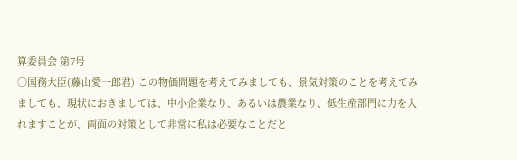算委員会 第7号
○国務大臣(藤山愛一郎君) この物価問題を考えてみましても、景気対策のことを考えてみましても、現状におきましては、中小企業なり、あるいは農業なり、低生産部門に力を入れますことが、両面の対策として非常に私は必要なことだと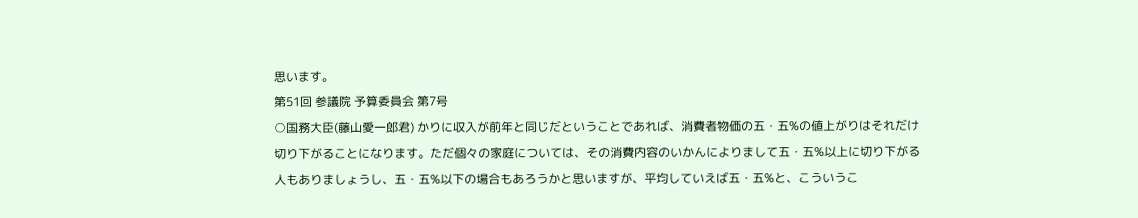思います。
第51回 参議院 予算委員会 第7号
○国務大臣(藤山愛一郎君) かりに収入が前年と同じだということであれば、消費者物価の五・五%の値上がりはそれだけ切り下がることになります。ただ個々の家庭については、その消費内容のいかんによりまして五・五%以上に切り下がる人もありましょうし、五・五%以下の場合もあろうかと思いますが、平均していえば五・五%と、こういうこ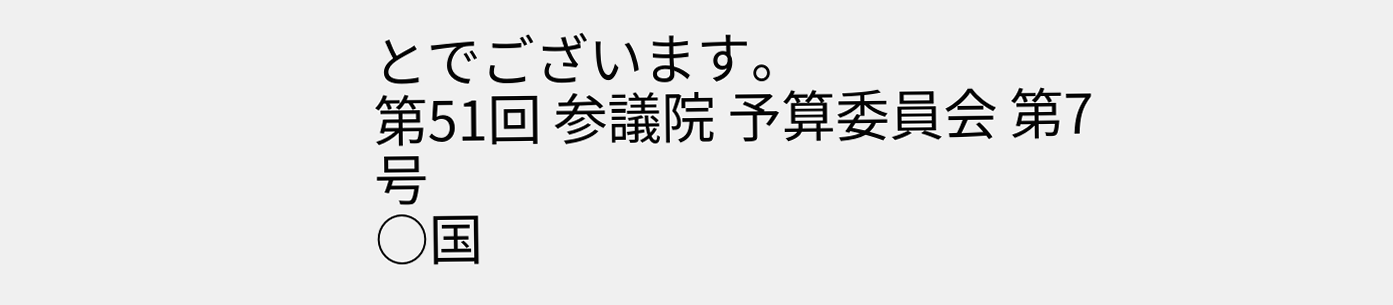とでございます。
第51回 参議院 予算委員会 第7号
○国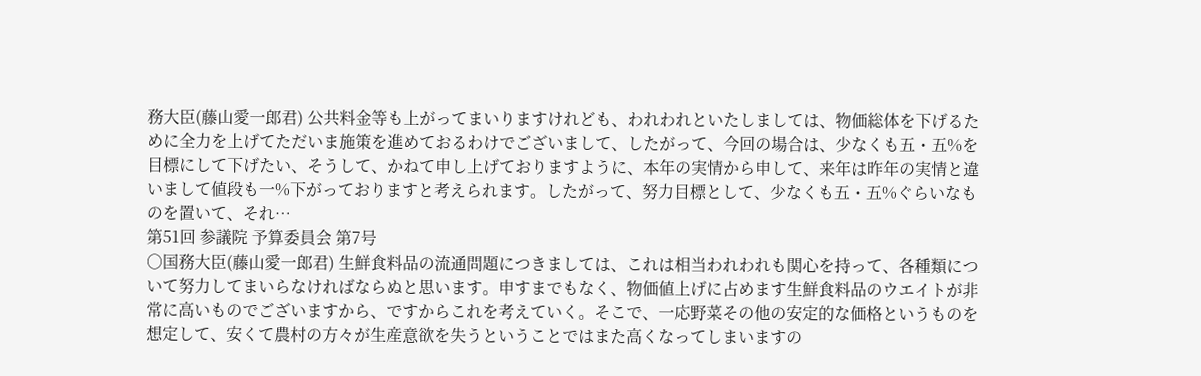務大臣(藤山愛一郎君) 公共料金等も上がってまいりますけれども、われわれといたしましては、物価総体を下げるために全力を上げてただいま施策を進めておるわけでございまして、したがって、今回の場合は、少なくも五・五%を目標にして下げたい、そうして、かねて申し上げておりますように、本年の実情から申して、来年は昨年の実情と違いまして値段も一%下がっておりますと考えられます。したがって、努力目標として、少なくも五・五%ぐらいなものを置いて、それ…
第51回 参議院 予算委員会 第7号
○国務大臣(藤山愛一郎君) 生鮮食料品の流通問題につきましては、これは相当われわれも関心を持って、各種類について努力してまいらなければならぬと思います。申すまでもなく、物価値上げに占めます生鮮食料品のウエイトが非常に高いものでございますから、ですからこれを考えていく。そこで、一応野菜その他の安定的な価格というものを想定して、安くて農村の方々が生産意欲を失うということではまた高くなってしまいますの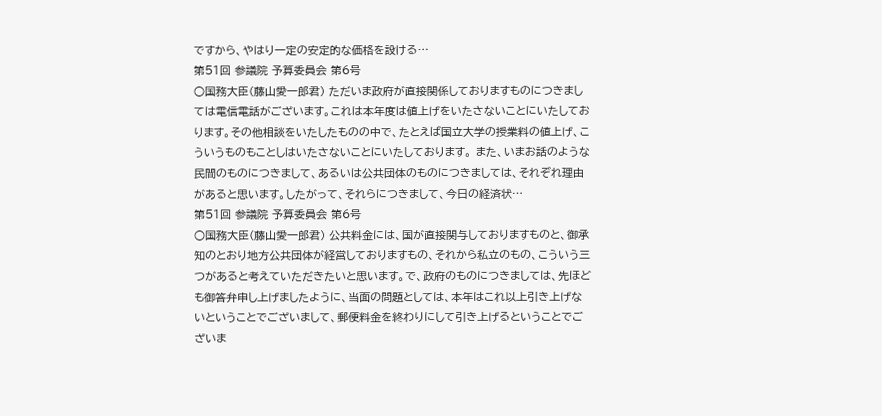ですから、やはり一定の安定的な価格を設ける…
第51回 参議院 予算委員会 第6号
○国務大臣(藤山愛一郎君) ただいま政府が直接関係しておりますものにつきましては電信電話がございます。これは本年度は値上げをいたさないことにいたしております。その他相談をいたしたものの中で、たとえば国立大学の授業料の値上げ、こういうものもことしはいたさないことにいたしております。 また、いまお話のような民間のものにつきまして、あるいは公共団体のものにつきましては、それぞれ理由があると思います。したがって、それらにつきまして、今日の経済状…
第51回 参議院 予算委員会 第6号
○国務大臣(藤山愛一郎君) 公共料金には、国が直接関与しておりますものと、御承知のとおり地方公共団体が経営しておりますもの、それから私立のもの、こういう三つがあると考えていただきたいと思います。で、政府のものにつきましては、先ほども御答弁申し上げましたように、当面の問題としては、本年はこれ以上引き上げないということでございまして、郵便料金を終わりにして引き上げるということでございま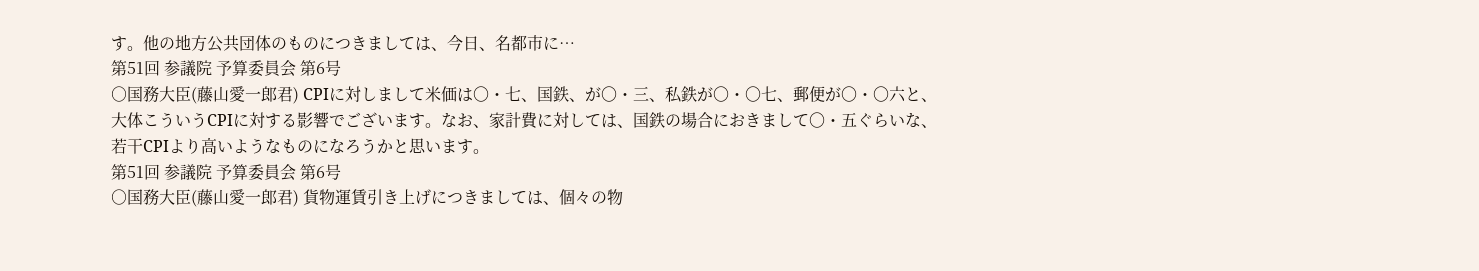す。他の地方公共団体のものにつきましては、今日、名都市に…
第51回 参議院 予算委員会 第6号
○国務大臣(藤山愛一郎君) CPIに対しまして米価は〇・七、国鉄、が〇・三、私鉄が〇・〇七、郵便が〇・〇六と、大体こういうCPIに対する影響でございます。なお、家計費に対しては、国鉄の場合におきまして〇・五ぐらいな、若干CPIより高いようなものになろうかと思います。
第51回 参議院 予算委員会 第6号
○国務大臣(藤山愛一郎君) 貨物運賃引き上げにつきましては、個々の物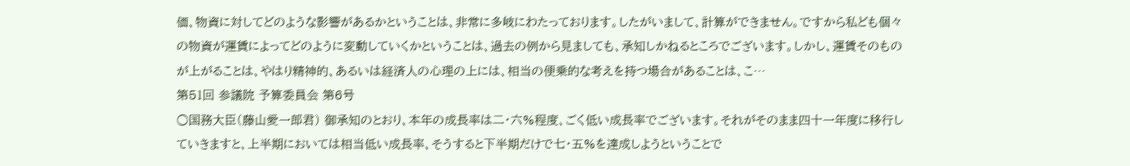価、物資に対してどのような影響があるかということは、非常に多岐にわたっております。したがいまして、計算ができません。ですから私ども個々の物資が運賃によってどのように変動していくかということは、過去の例から見ましても、承知しかねるところでございます。しかし、運賃そのものが上がることは、やはり精神的、あるいは経済人の心理の上には、相当の便乗的な考えを持つ場合があることは、こ…
第51回 参議院 予算委員会 第6号
○国務大臣(藤山愛一郎君) 御承知のとおり、本年の成長率は二・六%程度、ごく低い成長率でございます。それがそのまま四十一年度に移行していきますと、上半期においては相当低い成長率、そうすると下半期だけで七・五%を達成しようということで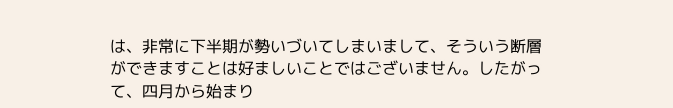は、非常に下半期が勢いづいてしまいまして、そういう断層ができますことは好ましいことではございません。したがって、四月から始まり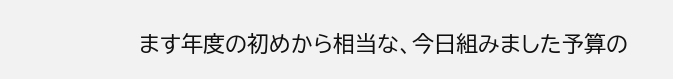ます年度の初めから相当な、今日組みました予算の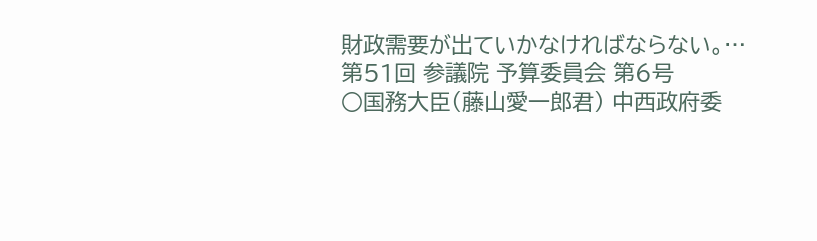財政需要が出ていかなければならない。…
第51回 参議院 予算委員会 第6号
○国務大臣(藤山愛一郎君) 中西政府委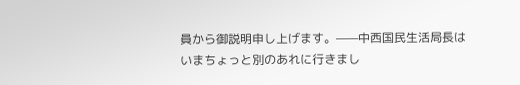員から御説明申し上げます。——中西国民生活局長はいまちょっと別のあれに行きまし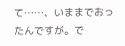て……、いままでおったんですが。で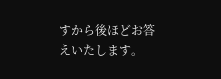すから後ほどお答えいたします。